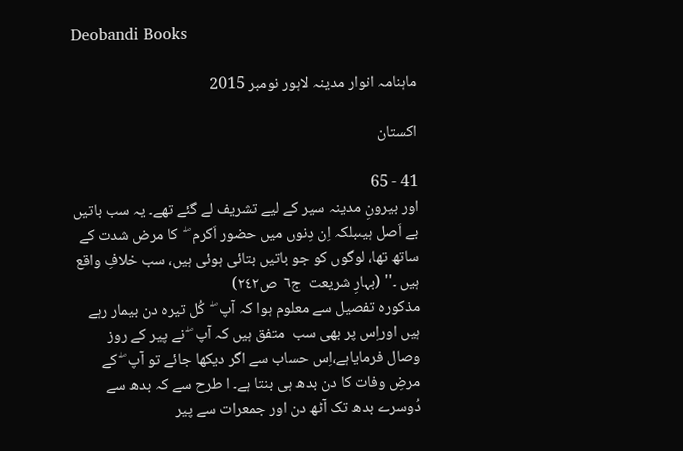Deobandi Books

ماہنامہ انوار مدینہ لاہور نومبر 2015

اكستان

41 - 65
اور بیرونِ مدینہ سیر کے لیے تشریف لے گئے تھے۔ یہ سب باتیں بے اَصل ہیںبلکہ اِن دِنوں میں حضور اَکرم  ۖ  کا مرض شدت کے ساتھ تھا، لوگوں کو جو باتیں بتائی ہوئی ہیں، سب خلافِ واقع ہیں ۔'' (بہارِ شریعت  ج٦  ص٢٤٢)
مذکورہ تفصیل سے معلوم ہوا کہ آپ  ۖ  کُل تیرہ دن بیمار رہے ہیں اوراِس پر بھی سب  متفق ہیں کہ آپ  ۖ نے پیر کے روز وصال فرمایاہے،اِس حساب سے اگر دیکھا جائے تو آپ  ۖ کے مرضِ وفات کا دن بدھ ہی بنتا ہے۔ ا طرح سے کہ بدھ سے دُوسرے بدھ تک آٹھ دن اور جمعرات سے پیر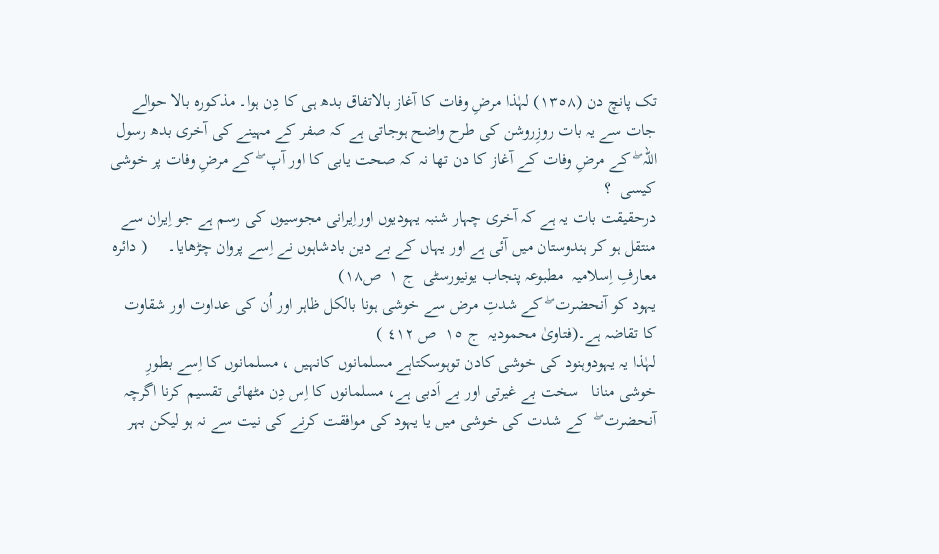تک پانچ دن (١٣٥٨) لہٰذا مرضِ وفات کا آغاز بالاتفاق بدھ ہی کا دِن ہوا۔ مذکورہ بالا حوالے جات سے یہ بات روزِروشن کی طرح واضح ہوجاتی ہے کہ صفر کے مہینے کی آخری بدھ رسول اللہ  ۖ کے مرضِ وفات کے آغاز کا دن تھا نہ کہ صحت یابی کا اور آپ  ۖ کے مرضِ وفات پر خوشی کیسی  ؟
درحقیقت بات یہ ہے کہ آخری چہار شنبہ یہودیوں اوراِیرانی مجوسیوں کی رسم ہے جو اِیران سے منتقل ہو کر ہندوستان میں آئی ہے اور یہاں کے بے دین بادشاہوں نے اِسے پروان چڑھایا۔     ( دائرہ معارفِ اِسلامیہ  مطبوعہ پنجاب یونیورسٹی  ج ١  ص١٨)
یہود کو آنحضرت  ۖ کے شدتِ مرض سے خوشی ہونا بالکل ظاہر اور اُن کی عداوت اور شقاوت کا تقاضہ ہے۔(فتاویٰ محمودیہ  ج ١٥  ص ٤١٢ )
لہٰذا یہ یہودوہنود کی خوشی کادن توہوسکتاہے مسلمانوں کانہیں ، مسلمانوں کا اِسے بطورِ خوشی منانا   سخت بے غیرتی اور بے اَدبی ہے، مسلمانوں کا اِس دِن مٹھائی تقسیم کرنا اگرچہ آنحضرت  ۖ  کے شدت کی خوشی میں یا یہود کی موافقت کرنے کی نیت سے نہ ہو لیکن بہر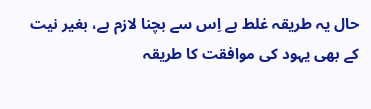حال یہ طریقہ غلط ہے اِس سے بچنا لازم ہے، بغیر نیت کے بھی یہود کی موافقت کا طریقہ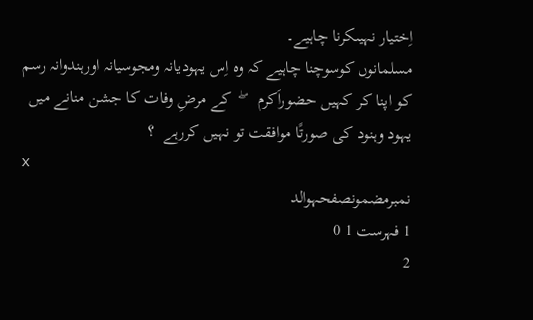اِختیار نہیںکرنا چاہیے۔
مسلمانوں کوسوچنا چاہیے کہ وہ اِس یہودیانہ ومجوسیانہ اورہندوانہ رسم کو اپنا کر کہیں حضوراَکرم    ۖ  کے مرضِ وفات کا جشن منانے میں یہود وہنود کی صورتًا موافقت تو نہیں کررہے  ؟
x
نمبرمضمونصفحہوالد
1 فہرست 1 0
2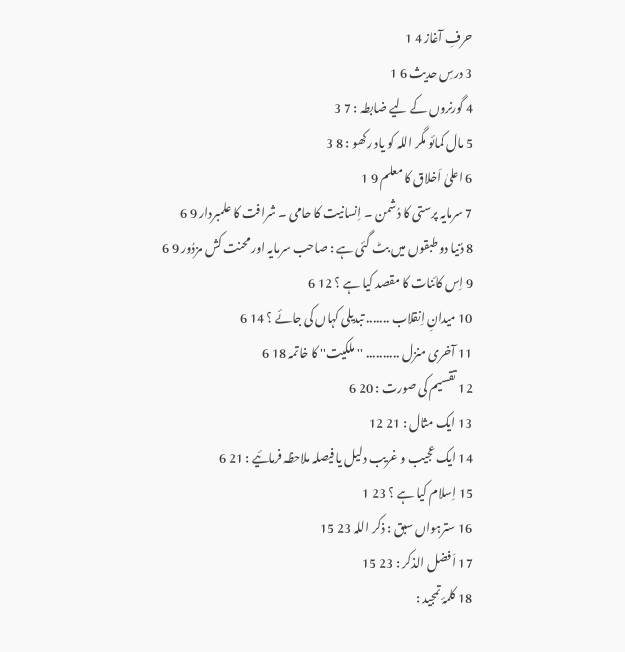حرفِ آغاز 4 1
3 درسِ حدیث 6 1
4 گورنروں کے لیے ضابطہ : 7 3
5 مال کمائو مگر اللہ کو یاد رکھو : 8 3
6 اعلیٰ اَخلاق کا معلم 9 1
7 سرمایہ پرستی کا دُشمن ۔ اِنسانیت کا حامی ۔ شرافت کا علمبردار 9 6
8 دُنیا دو طبقوں میں بٹ گئی ہے : صاحب سرمایہ اور محنت کش مزدُور 9 6
9 اِس کائنات کا مقصد کیا ہے ؟ 12 6
10 میدانِ اِنقلاب ....... تبدیلی کہاں کی جائے ؟ 14 6
11 آخری منزل .......... ''ملکیت'' کا خاتمہ 18 6
12 تقسیم کی صورت : 20 6
13 ایک مثال : 21 12
14 ایک عجیب و غریب دلیل یا فیصلہ ملاحظہ فرمائیے : 21 6
15 اِسلام کیا ہے ؟ 23 1
16 سترہواں سبق : ذکر اللہ 23 15
17 اَفضل الذکر : 23 15
18 کلمۂ تمجید :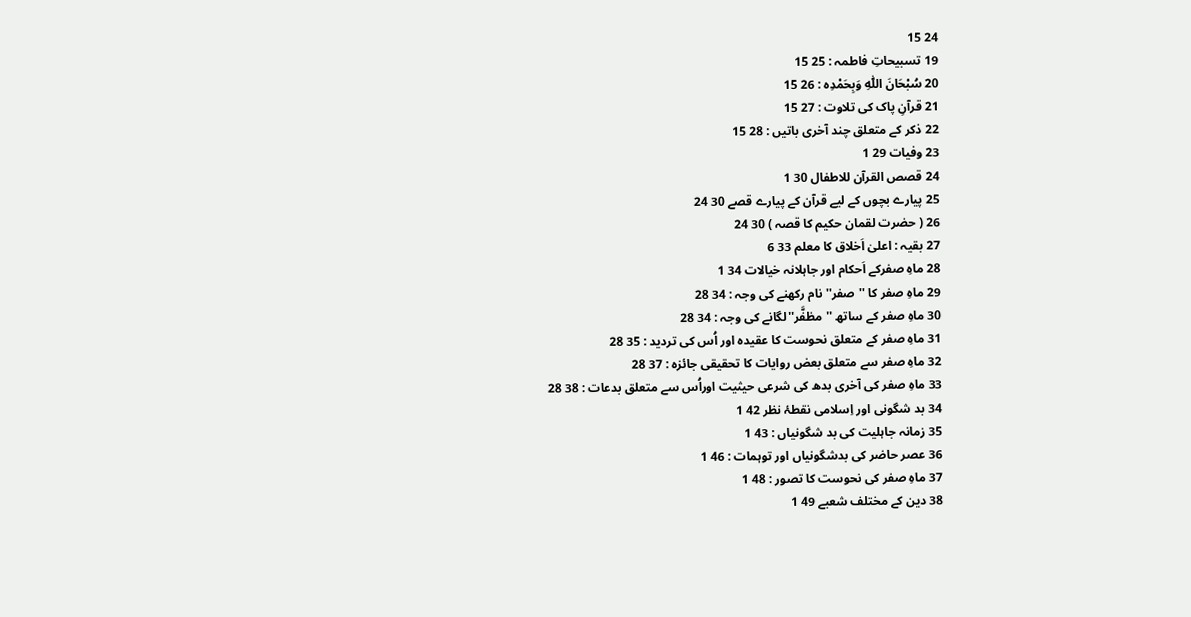24 15
19 تسبیحاتِ فاطمہ : 25 15
20 سُبْحَانَ اللّٰہِ وَبِحَمْدِہ : 26 15
21 قرآنِ پاک کی تلاوت : 27 15
22 ذکر کے متعلق چند آخری باتیں : 28 15
23 وفیات 29 1
24 قصص القرآن للاطفال 30 1
25 پیارے بچوں کے لیے قرآن کے پیارے قصے 30 24
26 ( حضرت لقمان حکیم کا قصہ ) 30 24
27 بقیہ : اعلیٰ اَخلاق کا معلم 33 6
28 ماہِ صفرکے اَحکام اور جاہلانہ خیالات 34 1
29 ماہِ صفر کا ''صفر'' نام رکھنے کی وجہ : 34 28
30 ماہِ صفر کے ساتھ ''مظفَّر''لگانے کی وجہ : 34 28
31 ماہِ صفر کے متعلق نحوست کا عقیدہ اور اُس کی تردید : 35 28
32 ماہِ صفر سے متعلق بعض روایات کا تحقیقی جائزہ : 37 28
33 ماہِ صفر کی آخری بدھ کی شرعی حیثیت اوراُس سے متعلق بدعات : 38 28
34 بد شگونی اور اِسلامی نقطۂ نظر 42 1
35 زمانہ جاہلیت کی بد شگونیاں : 43 1
36 عصر حاضر کی بدشگونیاں اور توہمات : 46 1
37 ماہِ صفر کی نحوست کا تصور : 48 1
38 دین کے مختلف شعبے 49 1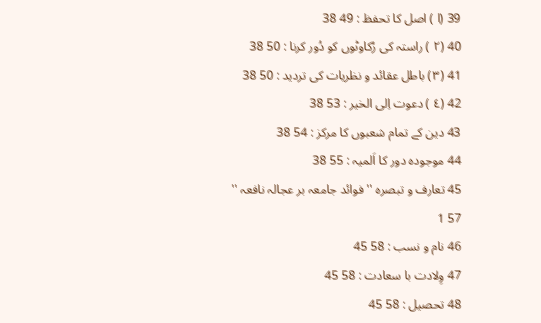39 (ا ) اصل کا تحفظ : 49 38
40 (٢ ) راستہ کی رُکاوٹوں کو دُور کرنا : 50 38
41 (٣) باطل عقائد و نظریات کی تردید : 50 38
42 (٤ ) دعوت اِلی الخیر : 53 38
43 دین کے تمام شعبوں کا مرکز : 54 38
44 موجودہ دور کا اَلمیہ : 55 38
45 تعارف و تبصرہ '' فوائد جامعہ بر عجالہ نافعہ '' 57 1
46 نام و نسب : 58 45
47 وِلادت با سعادت : 58 45
48 تحصیل : 58 45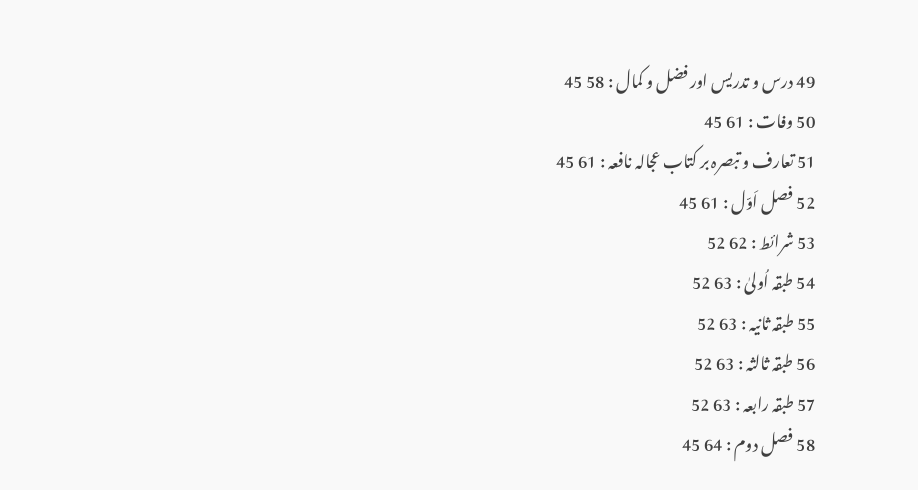49 درس و تدریس اور فضل و کمال : 58 45
50 وفات : 61 45
51 تعارف و تبصرہ بر کتاب عجالہ نافعہ : 61 45
52 فصل اَوّل : 61 45
53 شرائط : 62 52
54 طبقہ اُولیٰ : 63 52
55 طبقہ ثانیہ : 63 52
56 طبقہ ثالثہ : 63 52
57 طبقہ رابعہ : 63 52
58 فصل دوم : 64 45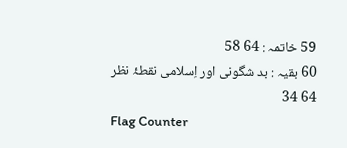59 خاتمہ : 64 58
60 بقیہ : بد شگونی اور اِسلامی نقطۂ نظر 64 34
Flag Counter